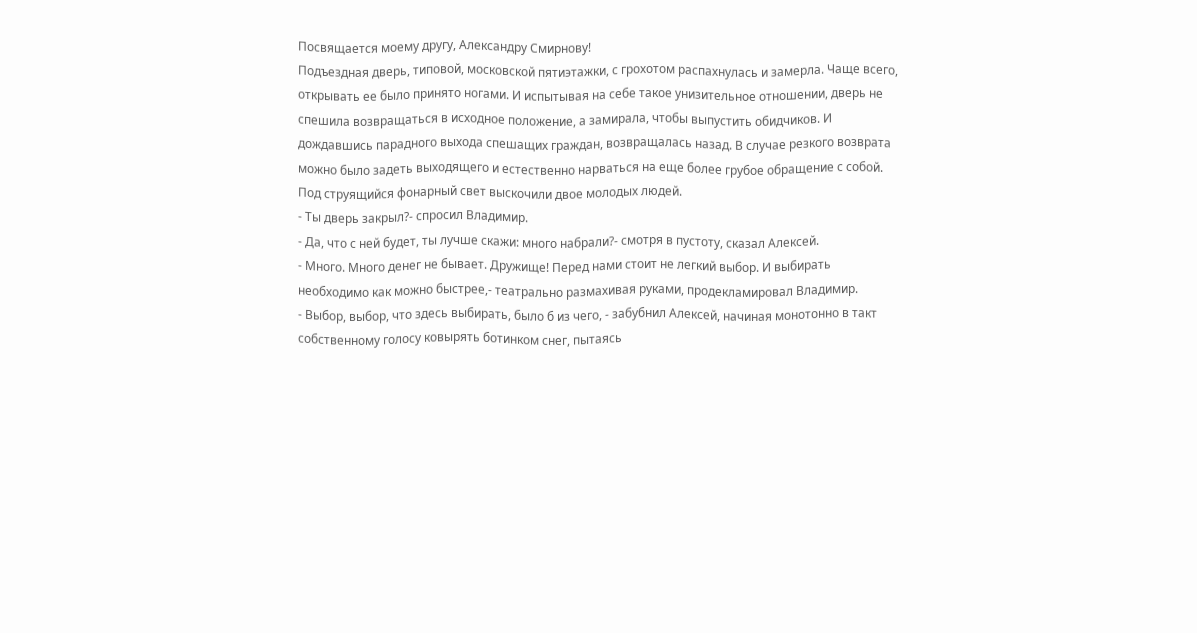Посвящается моему другу, Александру Смирнову!
Подъездная дверь, типовой, московской пятиэтажки, с грохотом распахнулась и замерла. Чаще всего, открывать ее было принято ногами. И испытывая на себе такое унизительное отношении, дверь не спешила возвращаться в исходное положение, а замирала, чтобы выпустить обидчиков. И дождавшись парадного выхода спешащих граждан, возвращалась назад. В случае резкого возврата можно было задеть выходящего и естественно нарваться на еще более грубое обращение с собой.
Под струящийся фонарный свет выскочили двое молодых людей.
- Ты дверь закрыл?- спросил Владимир.
- Да, что с ней будет, ты лучше скажи: много набрали?- смотря в пустоту, сказал Алексей.
- Много. Много денег не бывает. Дружище! Перед нами стоит не легкий выбор. И выбирать необходимо как можно быстрее,- театрально размахивая руками, продекламировал Владимир.
- Выбор, выбор, что здесь выбирать, было б из чего, - забубнил Алексей, начиная монотонно в такт собственному голосу ковырять ботинком снег, пытаясь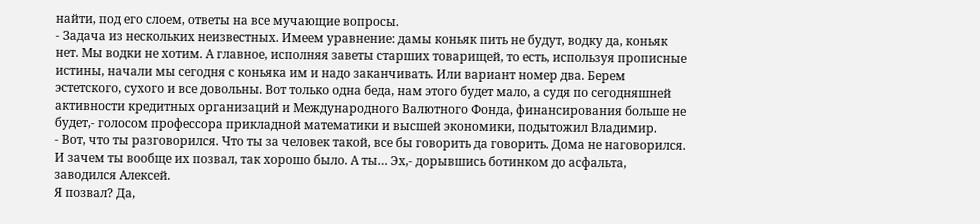найти, под его слоем, ответы на все мучающие вопросы.
- Задача из нескольких неизвестных. Имеем уравнение: дамы коньяк пить не будут, водку да, коньяк нет. Мы водки не хотим. А главное, исполняя заветы старших товарищей, то есть, используя прописные истины, начали мы сегодня с коньяка им и надо заканчивать. Или вариант номер два. Берем эстетского, сухого и все довольны. Вот только одна беда, нам этого будет мало, а судя по сегодняшней активности кредитных организаций и Международного Валютного Фонда, финансирования больше не будет,- голосом профессора прикладной математики и высшей экономики, подытожил Владимир.
- Вот, что ты разговорился. Что ты за человек такой, все бы говорить да говорить. Дома не наговорился. И зачем ты вообще их позвал, так хорошо было. А ты… Эх,- дорывшись ботинком до асфальта, заводился Алексей.
Я позвал? Да,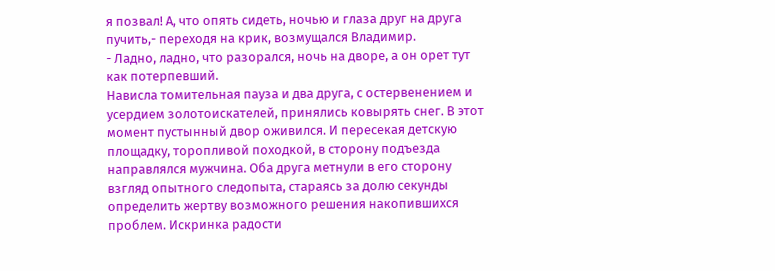я позвал! А, что опять сидеть, ночью и глаза друг на друга пучить,- переходя на крик, возмущался Владимир.
- Ладно, ладно, что разорался, ночь на дворе, а он орет тут как потерпевший.
Нависла томительная пауза и два друга, с остервенением и усердием золотоискателей, принялись ковырять снег. В этот момент пустынный двор оживился. И пересекая детскую площадку, торопливой походкой, в сторону подъезда направлялся мужчина. Оба друга метнули в его сторону взгляд опытного следопыта, стараясь за долю секунды определить жертву возможного решения накопившихся проблем. Искринка радости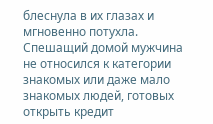блеснула в их глазах и мгновенно потухла. Спешащий домой мужчина не относился к категории знакомых или даже мало знакомых людей, готовых открыть кредит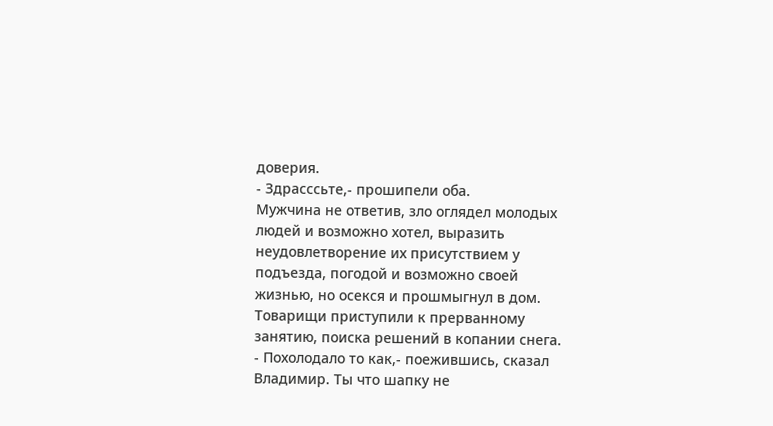доверия.
- Здрасссьте,- прошипели оба.
Мужчина не ответив, зло оглядел молодых людей и возможно хотел, выразить неудовлетворение их присутствием у подъезда, погодой и возможно своей жизнью, но осекся и прошмыгнул в дом.
Товарищи приступили к прерванному занятию, поиска решений в копании снега.
- Похолодало то как,- поежившись, сказал Владимир. Ты что шапку не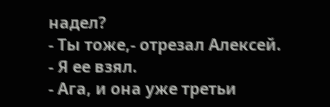надел?
- Ты тоже,- отрезал Алексей.
- Я ее взял.
- Ага, и она уже третьи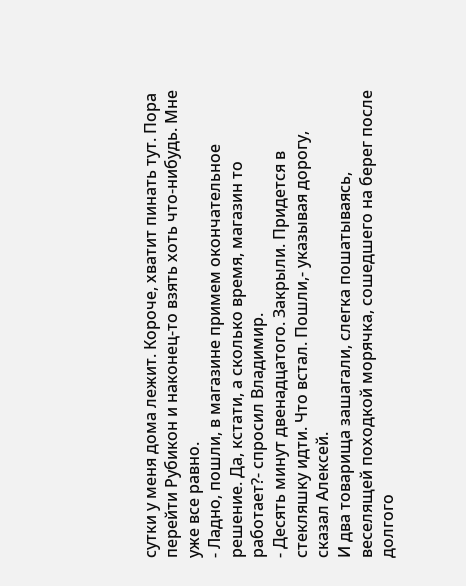сутки у меня дома лежит. Короче, хватит пинать тут. Пора перейти Рубикон и наконец-то взять хоть что-нибудь. Мне уже все равно.
- Ладно, пошли, в магазине примем окончательное решение. Да, кстати, а сколько время, магазин то работает?- спросил Владимир.
- Десять минут двенадцатого. Закрыли. Придется в стекляшку идти. Что встал. Пошли,- указывая дорогу, сказал Алексей.
И два товарища зашагали, слегка пошатываясь, веселящей походкой морячка, сошедшего на берег после долгого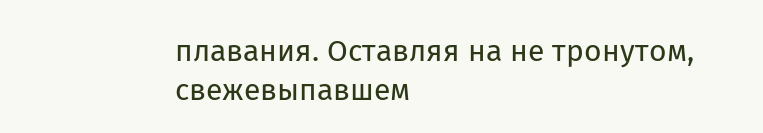плавания. Оставляя на не тронутом, свежевыпавшем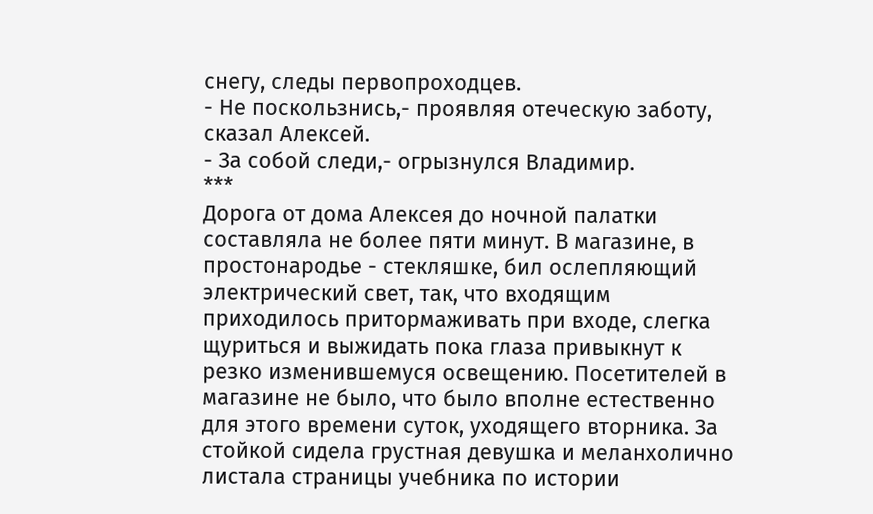снегу, следы первопроходцев.
- Не поскользнись,- проявляя отеческую заботу, сказал Алексей.
- За собой следи,- огрызнулся Владимир.
***
Дорога от дома Алексея до ночной палатки составляла не более пяти минут. В магазине, в простонародье - стекляшке, бил ослепляющий электрический свет, так, что входящим приходилось притормаживать при входе, слегка щуриться и выжидать пока глаза привыкнут к резко изменившемуся освещению. Посетителей в магазине не было, что было вполне естественно для этого времени суток, уходящего вторника. За стойкой сидела грустная девушка и меланхолично листала страницы учебника по истории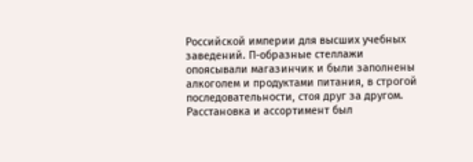Российской империи для высших учебных заведений. П-образные стеллажи опоясывали магазинчик и были заполнены алкоголем и продуктами питания, в строгой последовательности, стоя друг за другом. Расстановка и ассортимент был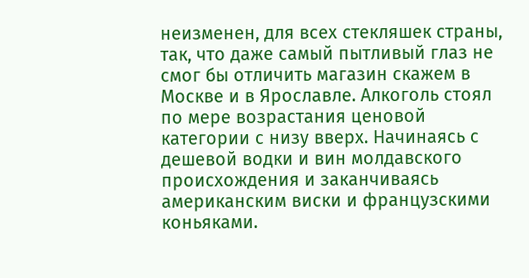неизменен, для всех стекляшек страны, так, что даже самый пытливый глаз не смог бы отличить магазин скажем в Москве и в Ярославле. Алкоголь стоял по мере возрастания ценовой категории с низу вверх. Начинаясь с дешевой водки и вин молдавского происхождения и заканчиваясь американским виски и французскими коньяками.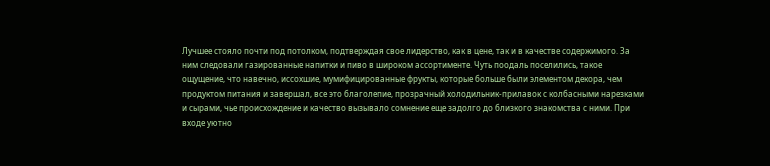Лучшее стояло почти под потолком, подтверждая свое лидерство, как в цене, так и в качестве содержимого. За ним следовали газированные напитки и пиво в широком ассортименте. Чуть поодаль поселились, такое ощущение, что навечно, иссохшие, мумифицированные фрукты, которые больше были элементом декора, чем продуктом питания и завершал, все это благолепие, прозрачный холодильник-прилавок с колбасными нарезками и сырами, чье происхождение и качество вызывало сомнение еще задолго до близкого знакомства с ними. При входе уютно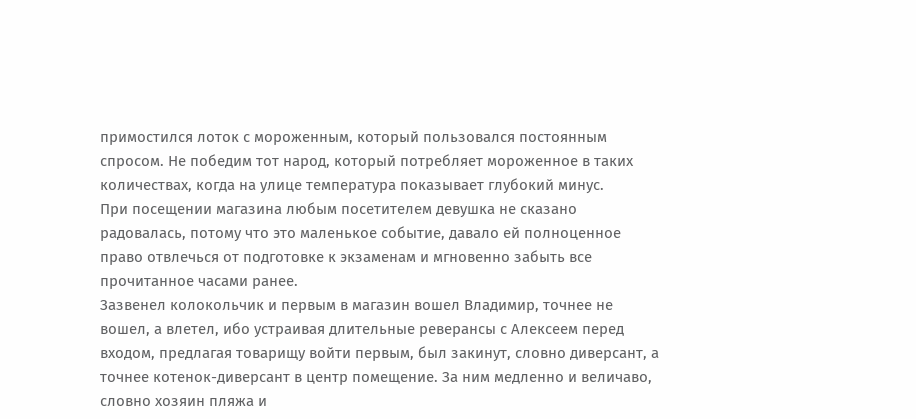примостился лоток с мороженным, который пользовался постоянным спросом. Не победим тот народ, который потребляет мороженное в таких количествах, когда на улице температура показывает глубокий минус.
При посещении магазина любым посетителем девушка не сказано радовалась, потому что это маленькое событие, давало ей полноценное право отвлечься от подготовке к экзаменам и мгновенно забыть все прочитанное часами ранее.
Зазвенел колокольчик и первым в магазин вошел Владимир, точнее не вошел, а влетел, ибо устраивая длительные реверансы с Алексеем перед входом, предлагая товарищу войти первым, был закинут, словно диверсант, а точнее котенок-диверсант в центр помещение. За ним медленно и величаво, словно хозяин пляжа и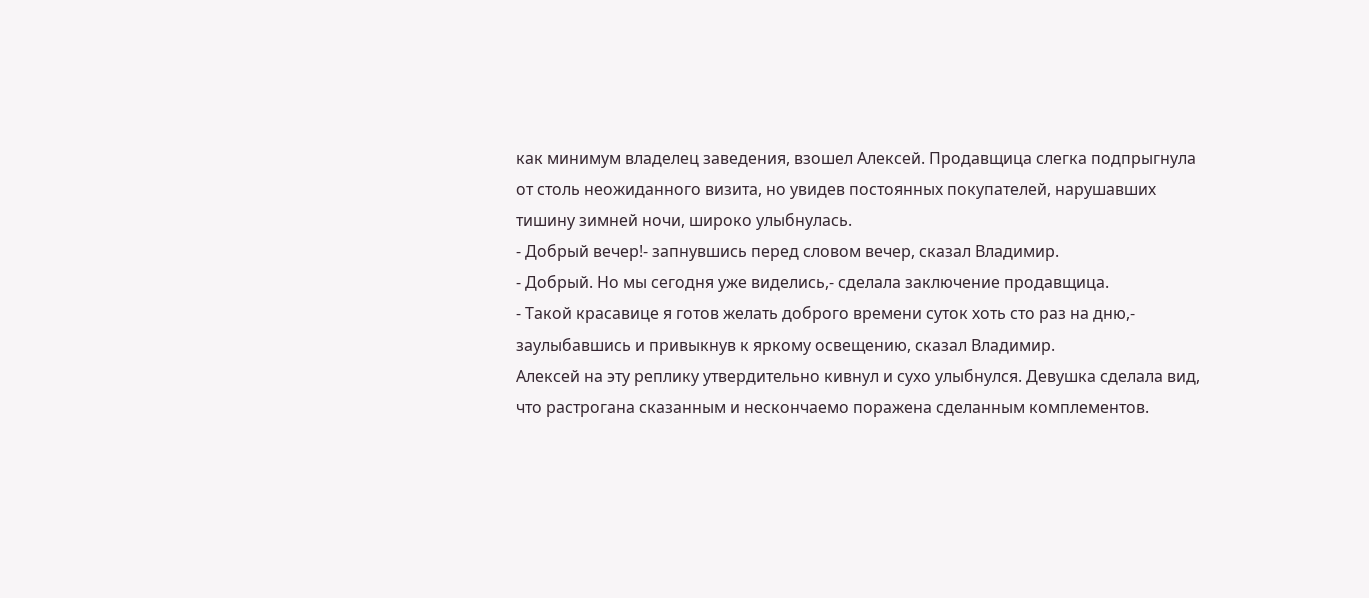как минимум владелец заведения, взошел Алексей. Продавщица слегка подпрыгнула от столь неожиданного визита, но увидев постоянных покупателей, нарушавших тишину зимней ночи, широко улыбнулась.
- Добрый вечер!- запнувшись перед словом вечер, сказал Владимир.
- Добрый. Но мы сегодня уже виделись,- сделала заключение продавщица.
- Такой красавице я готов желать доброго времени суток хоть сто раз на дню,- заулыбавшись и привыкнув к яркому освещению, сказал Владимир.
Алексей на эту реплику утвердительно кивнул и сухо улыбнулся. Девушка сделала вид, что растрогана сказанным и нескончаемо поражена сделанным комплементов.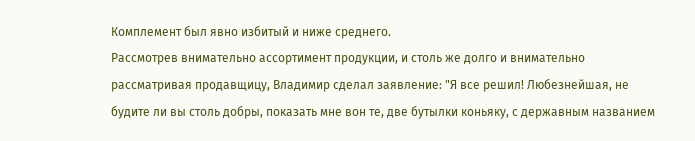Комплемент был явно избитый и ниже среднего.
Рассмотрев внимательно ассортимент продукции, и столь же долго и внимательно рассматривая продавщицу, Владимир сделал заявление: "Я все решил! Любезнейшая, не будите ли вы столь добры, показать мне вон те, две бутылки коньяку, с державным названием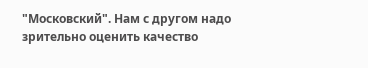"Московский". Нам с другом надо зрительно оценить качество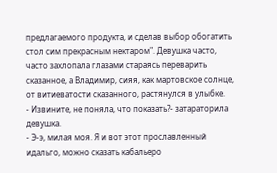предлагаемого продукта, и сделав выбор обогатить стол сим прекрасным нектаром". Девушка часто, часто захлопала глазами стараясь переварить сказанное, а Владимир, сияя, как мартовское солнце, от витиеватости сказанного, растянулся в улыбке.
- Извините, не поняла, что показать?- затараторила девушка.
- Э-э, милая моя. Я и вот этот прославленный идальго, можно сказать кабальеро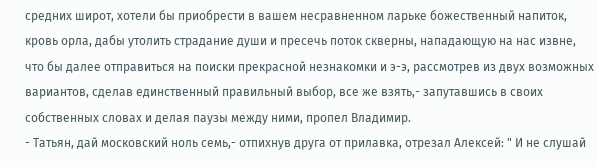средних широт, хотели бы приобрести в вашем несравненном ларьке божественный напиток, кровь орла, дабы утолить страдание души и пресечь поток скверны, нападающую на нас извне, что бы далее отправиться на поиски прекрасной незнакомки и э-э, рассмотрев из двух возможных вариантов, сделав единственный правильный выбор, все же взять,- запутавшись в своих собственных словах и делая паузы между ними, пропел Владимир.
- Татьян, дай московский ноль семь,- отпихнув друга от прилавка, отрезал Алексей: " И не слушай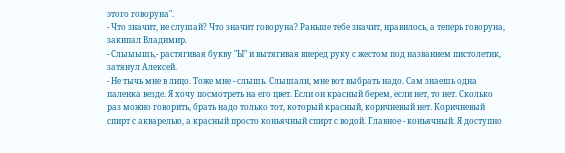этого говоруна".
- Что значит, не слушай? Что значит говоруна? Раньше тебе значит, нравилось, а теперь говоруна, закипал Владимир.
- Слыыышь,- растягивая букву "Ы" и вытягивая вперед руку с жестом под названием пистолетик, затянул Алексей.
- Не тычь мне в лицо. Тоже мне - слышь. Слышали, мне вот выбрать надо. Сам знаешь одна паленка везде. Я хочу посмотреть на его цвет. Если он красный берем, если нет, то нет. Сколько раз можно говорить, брать надо только тот, который красный, коричневый нет. Коричневый спирт с акварелью, а красный просто коньячный спирт с водой. Главное - коньячный. Я доступно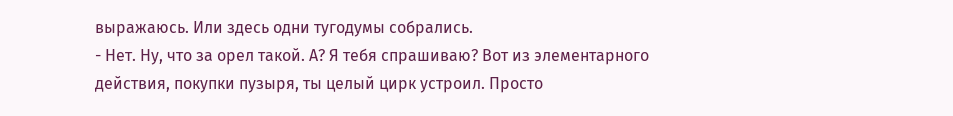выражаюсь. Или здесь одни тугодумы собрались.
- Нет. Ну, что за орел такой. А? Я тебя спрашиваю? Вот из элементарного действия, покупки пузыря, ты целый цирк устроил. Просто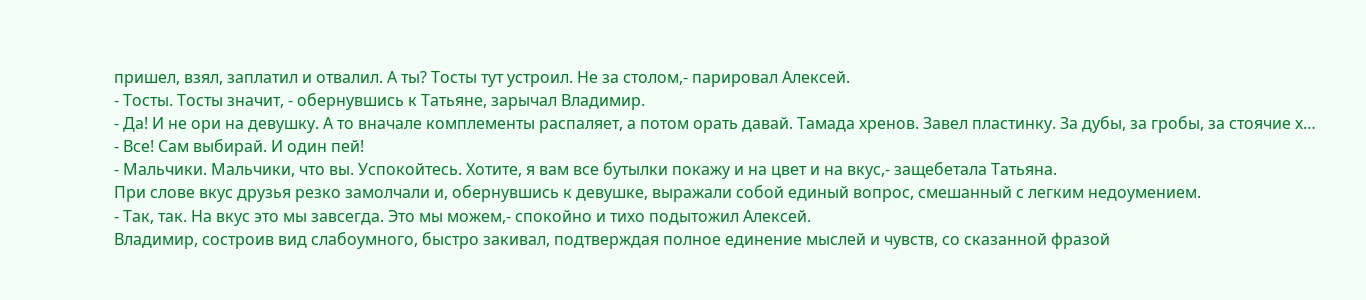пришел, взял, заплатил и отвалил. А ты? Тосты тут устроил. Не за столом,- парировал Алексей.
- Тосты. Тосты значит, - обернувшись к Татьяне, зарычал Владимир.
- Да! И не ори на девушку. А то вначале комплементы распаляет, а потом орать давай. Тамада хренов. Завел пластинку. За дубы, за гробы, за стоячие х…
- Все! Сам выбирай. И один пей!
- Мальчики. Мальчики, что вы. Успокойтесь. Хотите, я вам все бутылки покажу и на цвет и на вкус,- защебетала Татьяна.
При слове вкус друзья резко замолчали и, обернувшись к девушке, выражали собой единый вопрос, смешанный с легким недоумением.
- Так, так. На вкус это мы завсегда. Это мы можем,- спокойно и тихо подытожил Алексей.
Владимир, состроив вид слабоумного, быстро закивал, подтверждая полное единение мыслей и чувств, со сказанной фразой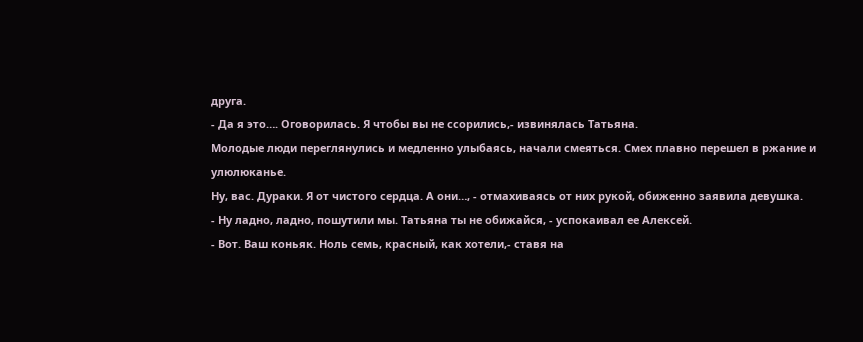друга.
- Да я это…. Оговорилась. Я чтобы вы не ссорились,- извинялась Татьяна.
Молодые люди переглянулись и медленно улыбаясь, начали смеяться. Смех плавно перешел в ржание и улюлюканье.
Ну, вас. Дураки. Я от чистого сердца. А они…, - отмахиваясь от них рукой, обиженно заявила девушка.
- Ну ладно, ладно, пошутили мы. Татьяна ты не обижайся, - успокаивал ее Алексей.
- Вот. Ваш коньяк. Ноль семь, красный, как хотели,- ставя на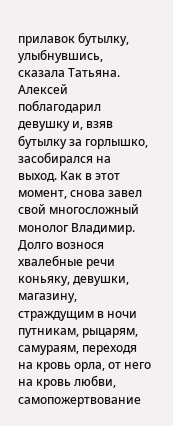прилавок бутылку, улыбнувшись, сказала Татьяна.
Алексей поблагодарил девушку и, взяв бутылку за горлышко, засобирался на выход. Как в этот момент, снова завел свой многосложный монолог Владимир. Долго вознося хвалебные речи коньяку, девушки, магазину, страждущим в ночи путникам, рыцарям, самураям, переходя на кровь орла, от него на кровь любви, самопожертвование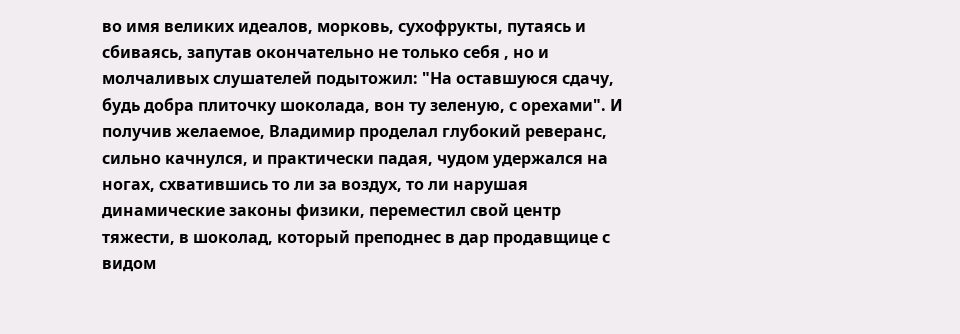во имя великих идеалов, морковь, сухофрукты, путаясь и сбиваясь, запутав окончательно не только себя , но и молчаливых слушателей подытожил: "На оставшуюся сдачу, будь добра плиточку шоколада, вон ту зеленую, с орехами". И получив желаемое, Владимир проделал глубокий реверанс, сильно качнулся, и практически падая, чудом удержался на ногах, схватившись то ли за воздух, то ли нарушая динамические законы физики, переместил свой центр тяжести, в шоколад, который преподнес в дар продавщице с видом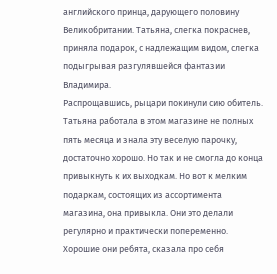английского принца, дарующего половину Великобритании. Татьяна, слегка покраснев, приняла подарок, с надлежащим видом, слегка подыгрывая разгулявшейся фантазии Владимира.
Распрощавшись, рыцари покинули сию обитель.
Татьяна работала в этом магазине не полных пять месяца и знала эту веселую парочку, достаточно хорошо. Но так и не смогла до конца привыкнуть к их выходкам. Но вот к мелким подаркам, состоящих из ассортимента магазина, она привыкла. Они это делали регулярно и практически попеременно.
Хорошие они ребята, сказала про себя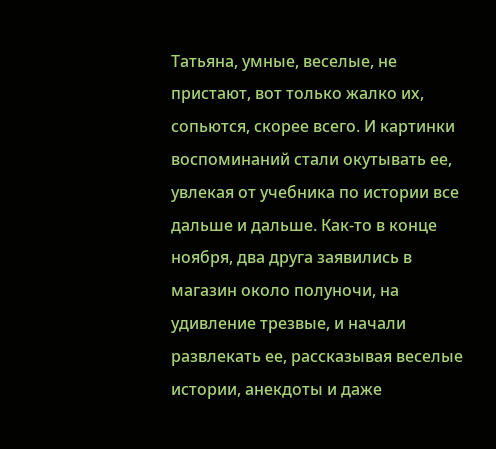Татьяна, умные, веселые, не пристают, вот только жалко их, сопьются, скорее всего. И картинки воспоминаний стали окутывать ее, увлекая от учебника по истории все дальше и дальше. Как-то в конце ноября, два друга заявились в магазин около полуночи, на удивление трезвые, и начали развлекать ее, рассказывая веселые истории, анекдоты и даже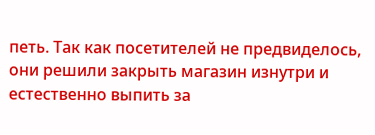петь. Так как посетителей не предвиделось, они решили закрыть магазин изнутри и естественно выпить за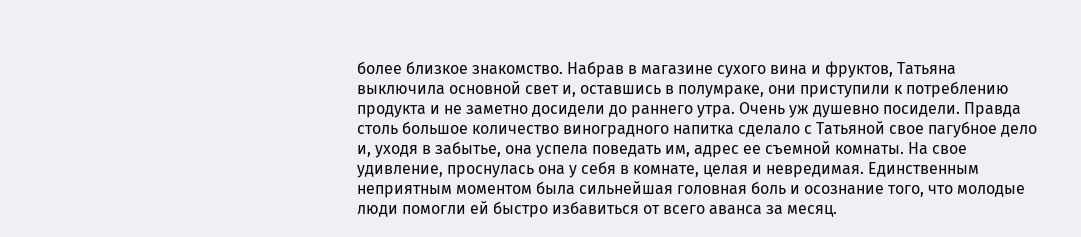более близкое знакомство. Набрав в магазине сухого вина и фруктов, Татьяна выключила основной свет и, оставшись в полумраке, они приступили к потреблению продукта и не заметно досидели до раннего утра. Очень уж душевно посидели. Правда столь большое количество виноградного напитка сделало с Татьяной свое пагубное дело и, уходя в забытье, она успела поведать им, адрес ее съемной комнаты. На свое удивление, проснулась она у себя в комнате, целая и невредимая. Единственным неприятным моментом была сильнейшая головная боль и осознание того, что молодые люди помогли ей быстро избавиться от всего аванса за месяц.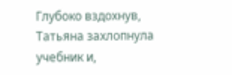Глубоко вздохнув, Татьяна захлопнула учебник и,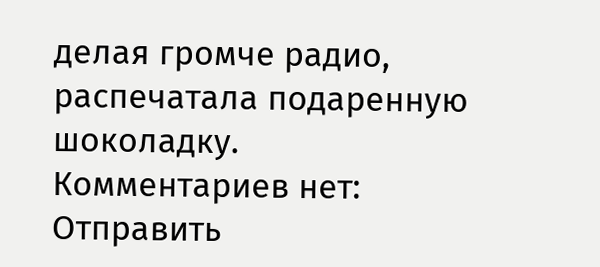делая громче радио, распечатала подаренную шоколадку.
Комментариев нет:
Отправить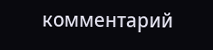комментарий